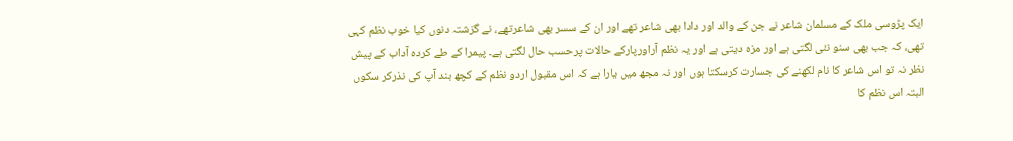ایک پڑوسی ملک کے مسلمان شاعر نے جن کے والد اور دادا بھی شاعر تھے اور ان کے سسر بھی شاعرتھے، نے گزشتہ دنوں کیا خوب نظم کہی تھی، کہ جب بھی سنو نئی لگتی ہے اور مزہ دیتی ہے اور یہ نظم آراورپارکے حالات پرحسب حال لگتی ہے۔ پیمرا کے طے کردہ آداب کے پیش نظر نہ تو اس شاعر کا نام لکھنے کی جسارت کرسکتا ہوں اور نہ مجھ میں یارا ہے کہ اس مقبول اردو نظم کے کچھ بند آپ کی نذرکر سکوں البتہ اس نظم کا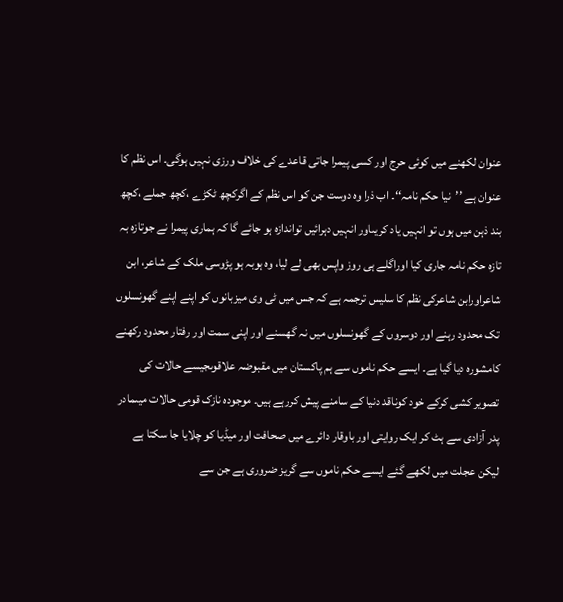عنوان لکھنے میں کوئی حرج اور کسی پیمرا جاتی قاعدے کی خلاف ورزی نہیں ہوگی۔ اس نظم کا عنوان ہے ’’نیا حکم نامہ‘‘۔ اب ذرا وہ دوست جن کو اس نظم کے اگرکچھ ٹکڑے ،کچھ جملے ،کچھ بند ذہن میں ہوں تو انہیں یاد کریںاور انہیں دہرائیں تواندازہ ہو جائے گا کہ ہماری پیمرا نے جوتازہ بہ تازہ حکم نامہ جاری کیا اوراگلے ہی روز واپس بھی لے لیا، وہ ہوبہ ہو پڑوسی ملک کے شاعر، ابن شاعراورابن شاعرکی نظم کا سلیس ترجمہ ہے کہ جس میں ٹی وی میزبانوں کو اپنے اپنے گھونسلوں تک محدود رہنے اور دوسروں کے گھونسلوں میں نہ گھسنے اور اپنی سمت اور رفتار محدود رکھنے کامشورہ دیا گیا ہے۔ ایسے حکم ناموں سے ہم پاکستان میں مقبوضہ علاقوںجیسے حالات کی تصویر کشی کرکے خود کوناقد دنیا کے سامنے پیش کررہے ہیں۔ موجودہ نازک قومی حالات میںمادر پدر آزادی سے ہٹ کر ایک روایتی اور باوقار دائرے میں صحافت اور میڈیا کو چلایا جا سکتا ہے لیکن عجلت میں لکھے گئے ایسے حکم ناموں سے گریز ضروری ہے جن سے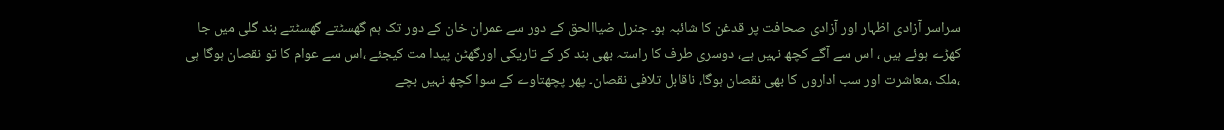سراسر آزادی اظہار اور آزادی صحافت پر قدغن کا شائبہ ہو۔ جنرل ضیاالحق کے دور سے عمران خان کے دور تک ہم گھسٹتے گھسٹتے بند گلی میں جا کھڑے ہوئے ہیں ، اس سے آگے کچھ نہیں ہے، دوسری طرف کا راستہ بھی بند کر کے تاریکی اورگھٹن پیدا مت کیجئے ،اس سے عوام کا تو نقصان ہوگا ہی ،ملک ،معاشرت اور سب اداروں کا بھی نقصان ہوگا، ناقابل تلافی نقصان۔ پھر پچھتاوے کے سوا کچھ نہیں بچے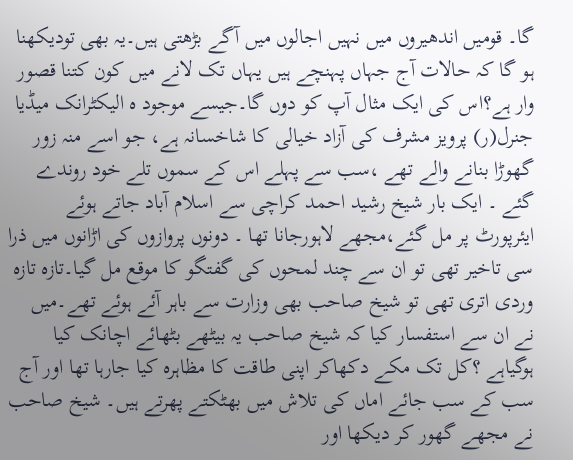گا۔ قومیں اندھیروں میں نہیں اجالوں میں آگے بڑھتی ہیں۔یہ بھی تودیکھنا ہو گا کہ حالات آج جہاں پہنچے ہیں یہاں تک لانے میں کون کتنا قصور وار ہے؟اس کی ایک مثال آپ کو دوں گا۔جیسے موجود ہ الیکٹرانک میڈیا جنرل(ر) پرویز مشرف کی آزاد خیالی کا شاخسانہ ہے، جو اسے منہ زور گھوڑا بنانے والے تھے ،سب سے پہلے اس کے سموں تلے خود روندے گئے ۔ ایک بار شیخ رشید احمد کراچی سے اسلام آباد جاتے ہوئے ایئرپورٹ پر مل گئے،مجھے لاہورجانا تھا ۔ دونوں پروازوں کی اڑانوں میں ذرا سی تاخیر تھی تو ان سے چند لمحوں کی گفتگو کا موقع مل گیا۔تازہ تازہ وردی اتری تھی تو شیخ صاحب بھی وزارت سے باہر آئے ہوئے تھے۔میں نے ان سے استفسار کیا کہ شیخ صاحب یہ بیٹھے بٹھائے اچانک کیا ہوگیاہے ؟کل تک مکے دکھاکر اپنی طاقت کا مظاہرہ کیا جارہا تھا اور آج سب کے سب جائے اماں کی تلاش میں بھٹکتے پھرتے ہیں۔ شیخ صاحب نے مجھے گھور کر دیکھا اور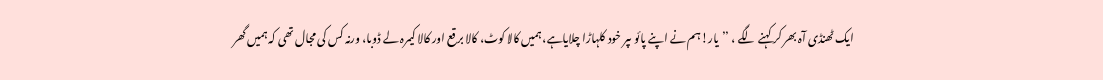ایک ٹھنڈی آہ بھر کر کہنے لگے ، ’’یار!ہم نے اپنے پائو ںپر خود کلہاڑا چلایاہے، ہمیں کالا کوٹ، کالا برقع اور کالا کیمرہ لے ڈوبا، ورنہ کس کی مجال تھی کہ ہمیں گھر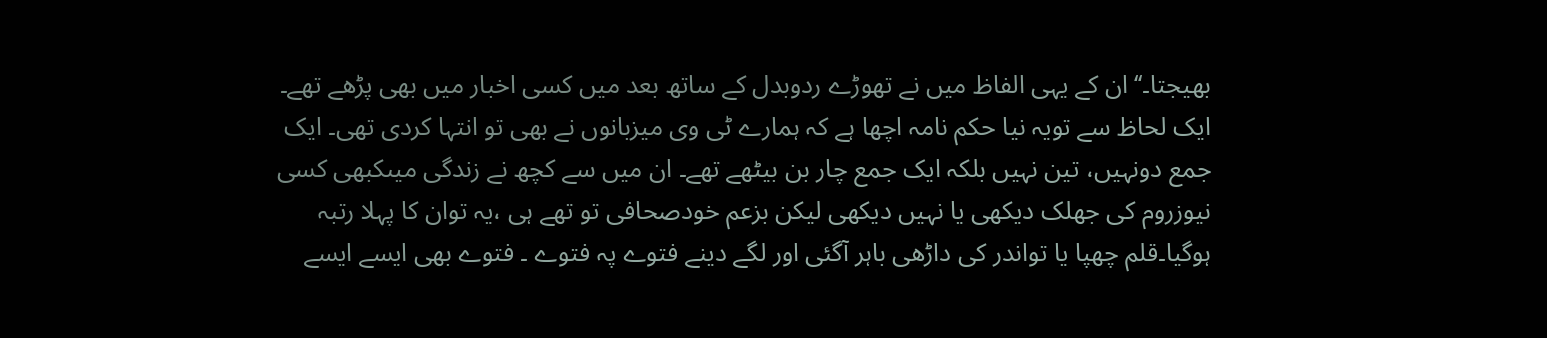بھیجتا۔‘‘ان کے یہی الفاظ میں نے تھوڑے ردوبدل کے ساتھ بعد میں کسی اخبار میں بھی پڑھے تھے۔ ایک لحاظ سے تویہ نیا حکم نامہ اچھا ہے کہ ہمارے ٹی وی میزبانوں نے بھی تو انتہا کردی تھی۔ ایک جمع دونہیں، تین نہیں بلکہ ایک جمع چار بن بیٹھے تھے۔ ان میں سے کچھ نے زندگی میںکبھی کسی نیوزروم کی جھلک دیکھی یا نہیں دیکھی لیکن بزعم خودصحافی تو تھے ہی ،یہ توان کا پہلا رتبہ ہوگیا۔قلم چھپا یا تواندر کی داڑھی باہر آگئی اور لگے دینے فتوے پہ فتوے ۔ فتوے بھی ایسے ایسے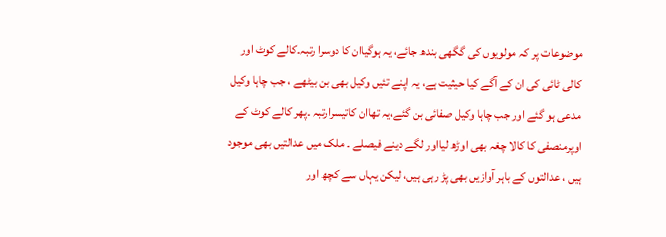موضوعات پر کہ مولویوں کی گگھی بندھ جائے، یہ ہوگیاان کا دوسرا رتبہ۔کالے کوٹ اور کالی ٹائی کی ان کے آگے کیا حیثیت ہے، یہ اپنے تئیں وکیل بھی بن بیٹھے ، جب چاہا وکیل مدعی ہو گئے اور جب چاہا وکیل صفائی بن گئے،یہ تھاان کاتیسرارتبہ ۔پھر کالے کوٹ کے اوپرمنصفی کا کالا چغہ بھی اوڑھ لیااور لگے دینے فیصلے ۔ ملک میں عدالتیں بھی موجود ہیں ، عدالتوں کے باہر آوازیں بھی پڑ رہی ہیں، لیکن یہاں سے کچھ اور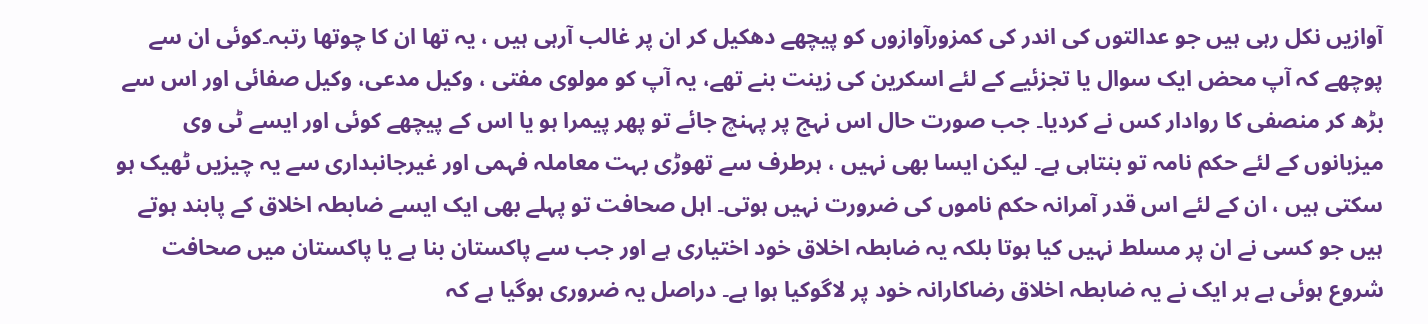آوازیں نکل رہی ہیں جو عدالتوں کی اندر کی کمزورآوازوں کو پیچھے دھکیل کر ان پر غالب آرہی ہیں ، یہ تھا ان کا چوتھا رتبہ۔کوئی ان سے پوچھے کہ آپ محض ایک سوال یا تجزئیے کے لئے اسکرین کی زینت بنے تھے، یہ آپ کو مولوی مفتی ، وکیل مدعی، وکیل صفائی اور اس سے بڑھ کر منصفی کا روادار کس نے کردیا۔ جب صورت حال اس نہج پر پہنچ جائے تو پھر پیمرا ہو یا اس کے پیچھے کوئی اور ایسے ٹی وی میزبانوں کے لئے حکم نامہ تو بنتاہی ہے۔ لیکن ایسا بھی نہیں ، ہرطرف سے تھوڑی بہت معاملہ فہمی اور غیرجانبداری سے یہ چیزیں ٹھیک ہو سکتی ہیں ، ان کے لئے اس قدر آمرانہ حکم ناموں کی ضرورت نہیں ہوتی۔ اہل صحافت تو پہلے بھی ایک ایسے ضابطہ اخلاق کے پابند ہوتے ہیں جو کسی نے ان پر مسلط نہیں کیا ہوتا بلکہ یہ ضابطہ اخلاق خود اختیاری ہے اور جب سے پاکستان بنا ہے یا پاکستان میں صحافت شروع ہوئی ہے ہر ایک نے یہ ضابطہ اخلاق رضاکارانہ خود پر لاگوکیا ہوا ہے۔ دراصل یہ ضروری ہوگیا ہے کہ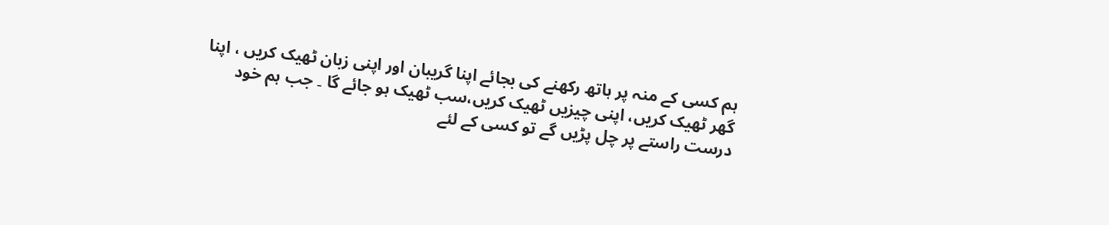ہم کسی کے منہ پر ہاتھ رکھنے کی بجائے اپنا گریبان اور اپنی زبان ٹھیک کریں ، اپنا گھر ٹھیک کریں، اپنی چیزیں ٹھیک کریں،سب ٹھیک ہو جائے گا ۔ جب ہم خود درست راستے پر چل پڑیں گے تو کسی کے لئے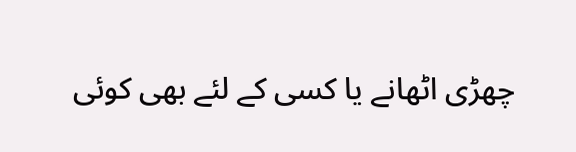چھڑی اٹھانے یا کسی کے لئے بھی کوئی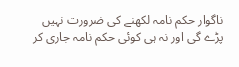ناگوار حکم نامہ لکھنے کی ضرورت نہیں پڑے گی اور نہ ہی کوئی حکم نامہ جاری کر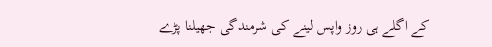کے اگلے ہی روز واپس لینے کی شرمندگی جھیلنا پڑے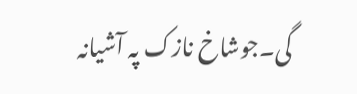گی۔جوشاخ نازک پہ آشیانہ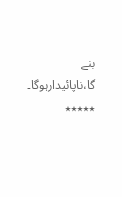بنے گا،ناپائیدارہوگا۔ ٭٭٭٭٭